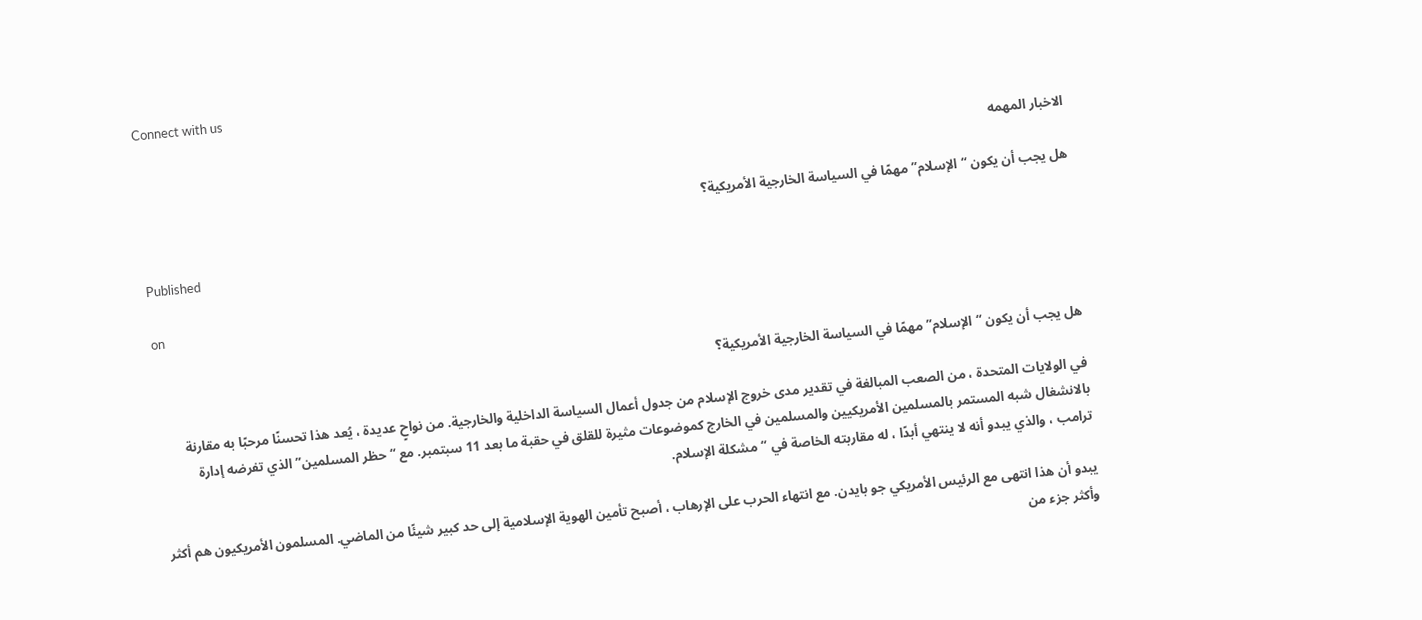Connect with us

الاخبار المهمه

هل يجب أن يكون “الإسلام” مهمًا في السياسة الخارجية الأمريكية؟

Published

on

هل يجب أن يكون “الإسلام” مهمًا في السياسة الخارجية الأمريكية؟

في الولايات المتحدة ، من الصعب المبالغة في تقدير مدى خروج الإسلام من جدول أعمال السياسة الداخلية والخارجية. من نواحٍ عديدة ، يُعد هذا تحسنًا مرحبًا به مقارنة بالانشغال شبه المستمر بالمسلمين الأمريكيين والمسلمين في الخارج كموضوعات مثيرة للقلق في حقبة ما بعد 11 سبتمبر. مع “حظر المسلمين” الذي تفرضه إدارة ترامب ، والذي يبدو أنه لا ينتهي أبدًا ، له مقاربته الخاصة في “مشكلة الإسلام.

يبدو أن هذا انتهى مع الرئيس الأمريكي جو بايدن. مع انتهاء الحرب على الإرهاب ، أصبح تأمين الهوية الإسلامية إلى حد كبير شيئًا من الماضي. المسلمون الأمريكيون هم أكثر وأكثر جزء من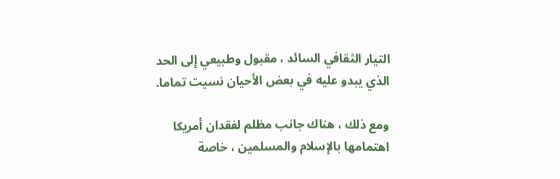التيار الثقافي السائد ، مقبول وطبيعي إلى الحد الذي يبدو عليه في بعض الأحيان نسيت تماما.

ومع ذلك ، هناك جانب مظلم لفقدان أمريكا اهتمامها بالإسلام والمسلمين ، خاصة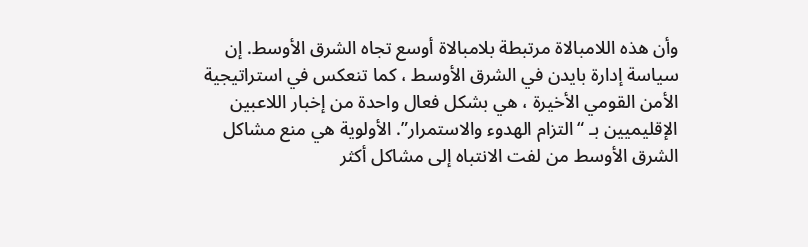وأن هذه اللامبالاة مرتبطة بلامبالاة أوسع تجاه الشرق الأوسط. إن سياسة إدارة بايدن في الشرق الأوسط ، كما تنعكس في استراتيجية الأمن القومي الأخيرة ، هي بشكل فعال واحدة من إخبار اللاعبين الإقليميين بـ “التزام الهدوء والاستمرار”. الأولوية هي منع مشاكل الشرق الأوسط من لفت الانتباه إلى مشاكل أكثر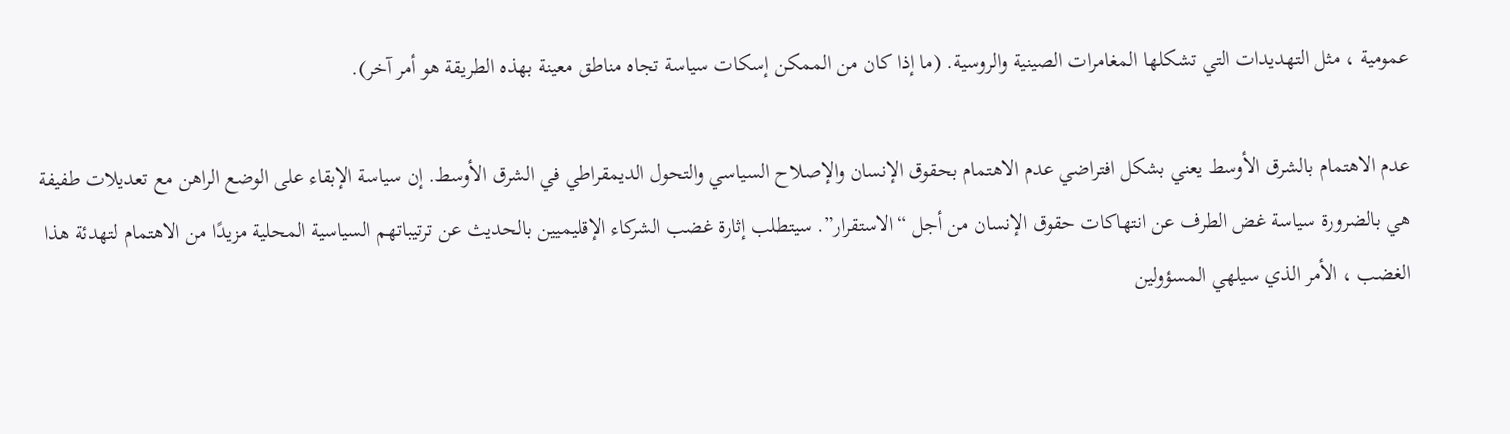عمومية ، مثل التهديدات التي تشكلها المغامرات الصينية والروسية. (ما إذا كان من الممكن إسكات سياسة تجاه مناطق معينة بهذه الطريقة هو أمر آخر).

عدم الاهتمام بالشرق الأوسط يعني بشكل افتراضي عدم الاهتمام بحقوق الإنسان والإصلاح السياسي والتحول الديمقراطي في الشرق الأوسط. إن سياسة الإبقاء على الوضع الراهن مع تعديلات طفيفة هي بالضرورة سياسة غض الطرف عن انتهاكات حقوق الإنسان من أجل “الاستقرار”. سيتطلب إثارة غضب الشركاء الإقليميين بالحديث عن ترتيباتهم السياسية المحلية مزيدًا من الاهتمام لتهدئة هذا الغضب ، الأمر الذي سيلهي المسؤولين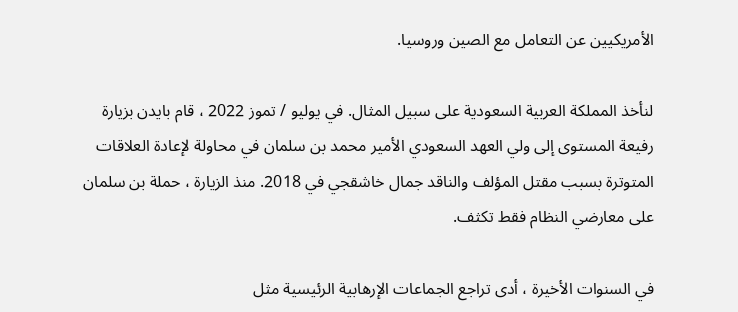الأمريكيين عن التعامل مع الصين وروسيا.

لنأخذ المملكة العربية السعودية على سبيل المثال. في يوليو / تموز 2022 ، قام بايدن بزيارة رفيعة المستوى إلى ولي العهد السعودي الأمير محمد بن سلمان في محاولة لإعادة العلاقات المتوترة بسبب مقتل المؤلف والناقد جمال خاشقجي في 2018. منذ الزيارة ، حملة بن سلمان على معارضي النظام فقط تكثف.

في السنوات الأخيرة ، أدى تراجع الجماعات الإرهابية الرئيسية مثل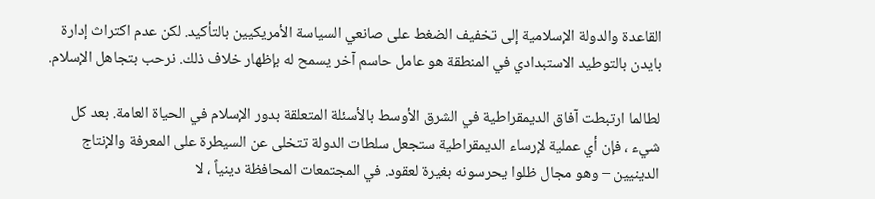القاعدة والدولة الإسلامية إلى تخفيف الضغط على صانعي السياسة الأمريكيين بالتأكيد. لكن عدم اكتراث إدارة بايدن بالتوطيد الاستبدادي في المنطقة هو عامل حاسم آخر يسمح له بإظهار خلاف ذلك. نرحب بتجاهل الإسلام.

لطالما ارتبطت آفاق الديمقراطية في الشرق الأوسط بالأسئلة المتعلقة بدور الإسلام في الحياة العامة. بعد كل شيء ، فإن أي عملية لإرساء الديمقراطية ستجعل سلطات الدولة تتخلى عن السيطرة على المعرفة والإنتاج الدينيين – وهو مجال ظلوا يحرسونه بغيرة لعقود. في المجتمعات المحافظة دينياً ، لا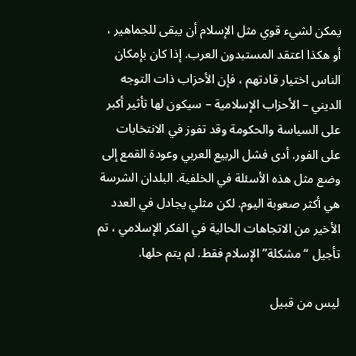يمكن لشيء قوي مثل الإسلام أن يبقى للجماهير ، أو هكذا اعتقد المستبدون العرب. إذا كان بإمكان الناس اختيار قادتهم ، فإن الأحزاب ذات التوجه الديني – الأحزاب الإسلامية – سيكون لها تأثير أكبر على السياسة والحكومة وقد تفوز في الانتخابات على الفور. أدى فشل الربيع العربي وعودة القمع إلى وضع مثل هذه الأسئلة في الخلفية. البلدان الشرسة هي أكثر صعوبة اليوم. لكن مثلي يجادل في العدد الأخير من الاتجاهات الحالية في الفكر الإسلامي ، تم تأجيل “مشكلة” الإسلام فقط. لم يتم حلها.

ليس من قبيل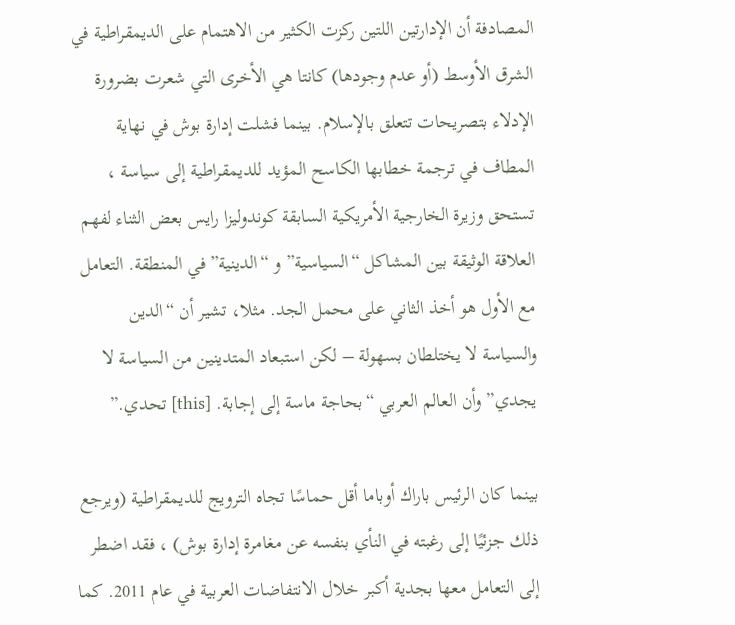المصادفة أن الإدارتين اللتين ركزت الكثير من الاهتمام على الديمقراطية في الشرق الأوسط (أو عدم وجودها) كانتا هي الأخرى التي شعرت بضرورة الإدلاء بتصريحات تتعلق بالإسلام. بينما فشلت إدارة بوش في نهاية المطاف في ترجمة خطابها الكاسح المؤيد للديمقراطية إلى سياسة ، تستحق وزيرة الخارجية الأمريكية السابقة كوندوليزا رايس بعض الثناء لفهم العلاقة الوثيقة بين المشاكل “السياسية” و “الدينية” في المنطقة. التعامل مع الأول هو أخذ الثاني على محمل الجد. مثلا، تشير أن “الدين والسياسة لا يختلطان بسهولة – لكن استبعاد المتدينين من السياسة لا يجدي” وأن العالم العربي “بحاجة ماسة إلى إجابة. [this] تحدي.”

بينما كان الرئيس باراك أوباما أقل حماسًا تجاه الترويج للديمقراطية (ويرجع ذلك جزئيًا إلى رغبته في النأي بنفسه عن مغامرة إدارة بوش) ، فقد اضطر إلى التعامل معها بجدية أكبر خلال الانتفاضات العربية في عام 2011. كما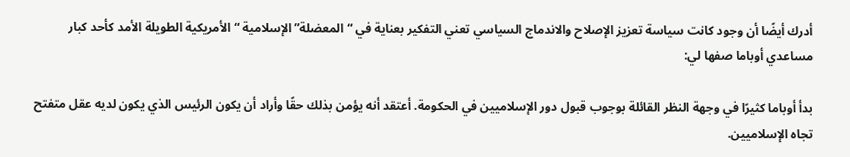أدرك أيضًا أن وجود كانت سياسة تعزيز الإصلاح والاندماج السياسي تعني التفكير بعناية في “المعضلة” الإسلامية “الأمريكية الطويلة الأمد كأحد كبار مساعدي أوباما صفها لي:

بدأ أوباما كثيرًا في وجهة النظر القائلة بوجوب قبول دور الإسلاميين في الحكومة. أعتقد أنه يؤمن بذلك حقًا وأراد أن يكون الرئيس الذي يكون لديه عقل متفتح تجاه الإسلاميين.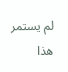لم يستمر هذا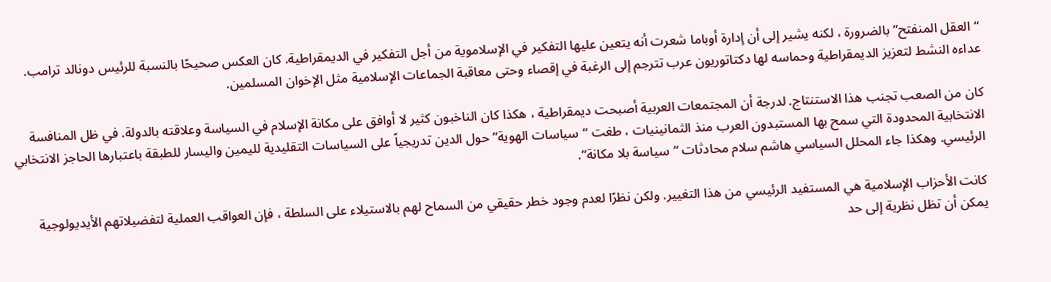“العقل المنفتح” بالضرورة ، لكنه يشير إلى أن إدارة أوباما شعرت أنه يتعين عليها التفكير في الإسلاموية من أجل التفكير في الديمقراطية. كان العكس صحيحًا بالنسبة للرئيس دونالد ترامب. عداءه النشط لتعزيز الديمقراطية وحماسه لها دكتاتوريون عرب تترجم إلى الرغبة في إقصاء وحتى معاقبة الجماعات الإسلامية مثل الإخوان المسلمين.

كان من الصعب تجنب هذا الاستنتاج. لدرجة أن المجتمعات العربية أصبحت ديمقراطية ، هكذا كان الناخبون كثير لا أوافق على مكانة الإسلام في السياسة وعلاقته بالدولة. في ظل المنافسة الانتخابية المحدودة التي سمح بها المستبدون العرب منذ الثمانينيات ، طغت “سياسات الهوية” حول الدين تدريجياً على السياسات التقليدية لليمين واليسار للطبقة باعتبارها الحاجز الانتخابي الرئيسي. وهكذا جاء المحلل السياسي هاشم سلام محادثات “سياسة بلا مكانة”.

كانت الأحزاب الإسلامية هي المستفيد الرئيسي من هذا التغيير. ولكن نظرًا لعدم وجود خطر حقيقي من السماح لهم بالاستيلاء على السلطة ، فإن العواقب العملية لتفضيلاتهم الأيديولوجية يمكن أن تظل نظرية إلى حد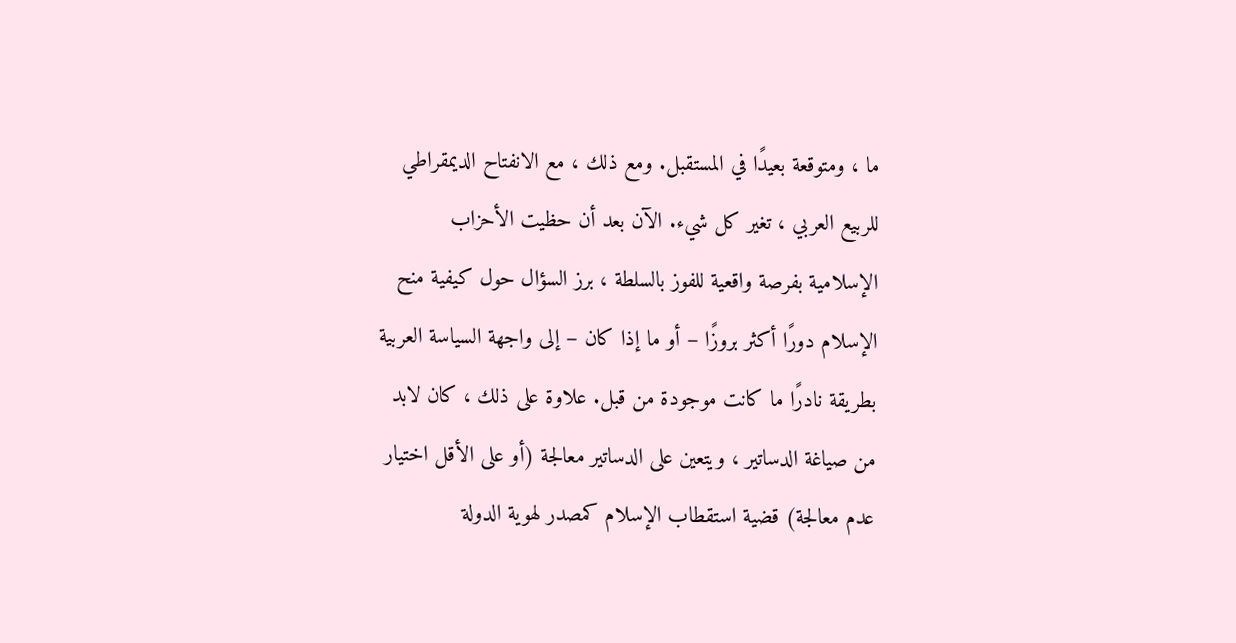ما ، ومتوقعة بعيدًا في المستقبل. ومع ذلك ، مع الانفتاح الديمقراطي للربيع العربي ، تغير كل شيء. الآن بعد أن حظيت الأحزاب الإسلامية بفرصة واقعية للفوز بالسلطة ، برز السؤال حول كيفية منح الإسلام دورًا أكثر بروزًا – أو ما إذا كان – إلى واجهة السياسة العربية بطريقة نادرًا ما كانت موجودة من قبل. علاوة على ذلك ، كان لابد من صياغة الدساتير ، ويتعين على الدساتير معالجة (أو على الأقل اختيار عدم معالجة) قضية استقطاب الإسلام كمصدر لهوية الدولة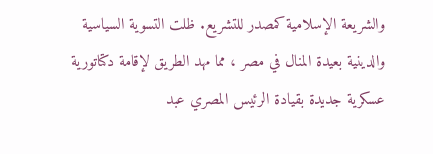والشريعة الإسلامية كمصدر للتشريع. ظلت التسوية السياسية والدينية بعيدة المنال في مصر ، مما مهد الطريق لإقامة دكتاتورية عسكرية جديدة بقيادة الرئيس المصري عبد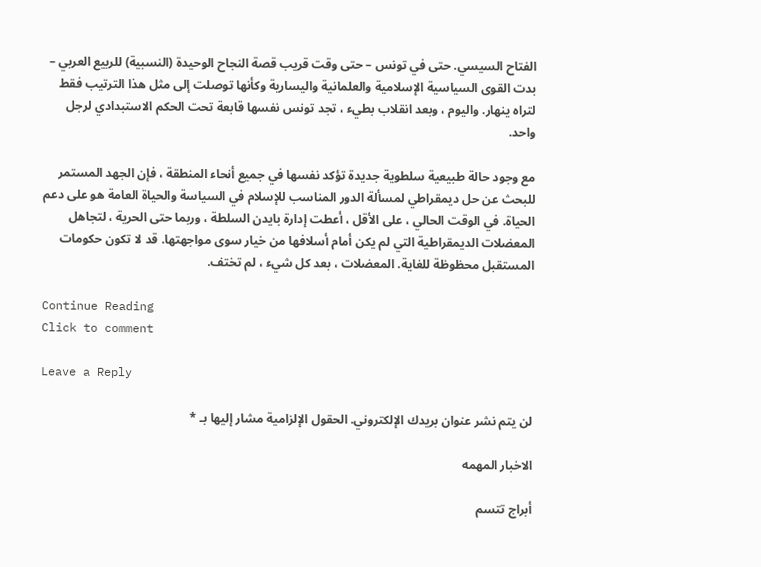الفتاح السيسي. حتى في تونس – حتى وقت قريب قصة النجاح الوحيدة (النسبية) للربيع العربي – بدت القوى السياسية الإسلامية والعلمانية واليسارية وكأنها توصلت إلى مثل هذا الترتيب فقط لتراه ينهار. واليوم ، وبعد انقلاب بطيء ، تجد تونس نفسها قابعة تحت الحكم الاستبدادي لرجل واحد.

مع وجود حالة طبيعية سلطوية جديدة تؤكد نفسها في جميع أنحاء المنطقة ، فإن الجهد المستمر للبحث عن حل ديمقراطي لمسألة الدور المناسب للإسلام في السياسة والحياة العامة هو على دعم الحياة. في الوقت الحالي ، على الأقل ، أعطت إدارة بايدن السلطة ، وربما حتى الحرية ، لتجاهل المعضلات الديمقراطية التي لم يكن أمام أسلافها من خيار سوى مواجهتها. قد لا تكون حكومات المستقبل محظوظة للغاية. المعضلات ، بعد كل شيء ، لم تختف.

Continue Reading
Click to comment

Leave a Reply

لن يتم نشر عنوان بريدك الإلكتروني. الحقول الإلزامية مشار إليها بـ *

الاخبار المهمه

أبراج تتسم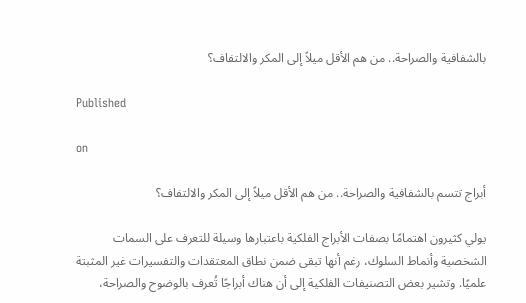بالشفافية والصراحة.. من هم الأقل ميلاً إلى المكر والالتفاف؟

Published

on

أبراج تتسم بالشفافية والصراحة.. من هم الأقل ميلاً إلى المكر والالتفاف؟

يولي كثيرون اهتمامًا بصفات الأبراج الفلكية باعتبارها وسيلة للتعرف على السمات الشخصية وأنماط السلوك، رغم أنها تبقى ضمن نطاق المعتقدات والتفسيرات غير المثبتة علميًا. وتشير بعض التصنيفات الفلكية إلى أن هناك أبراجًا تُعرف بالوضوح والصراحة،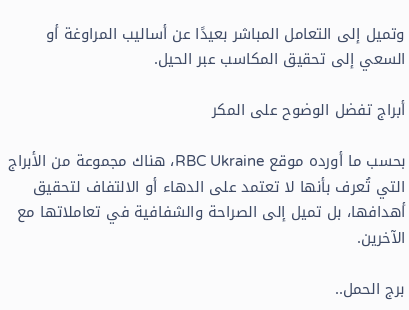وتميل إلى التعامل المباشر بعيدًا عن أساليب المراوغة أو السعي إلى تحقيق المكاسب عبر الحيل.

أبراج تفضل الوضوح على المكر

بحسب ما أورده موقع RBC Ukraine، هناك مجموعة من الأبراج التي تُعرف بأنها لا تعتمد على الدهاء أو الالتفاف لتحقيق أهدافها، بل تميل إلى الصراحة والشفافية في تعاملاتها مع الآخرين.

برج الحمل..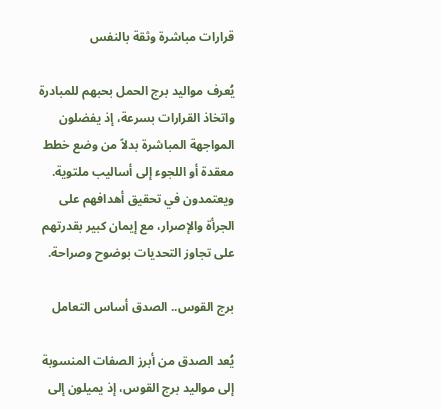قرارات مباشرة وثقة بالنفس

يُعرف مواليد برج الحمل بحبهم للمبادرة واتخاذ القرارات بسرعة، إذ يفضلون المواجهة المباشرة بدلاً من وضع خطط معقدة أو اللجوء إلى أساليب ملتوية. ويعتمدون في تحقيق أهدافهم على الجرأة والإصرار، مع إيمان كبير بقدرتهم على تجاوز التحديات بوضوح وصراحة.

برج القوس.. الصدق أساس التعامل

يُعد الصدق من أبرز الصفات المنسوبة إلى مواليد برج القوس، إذ يميلون إلى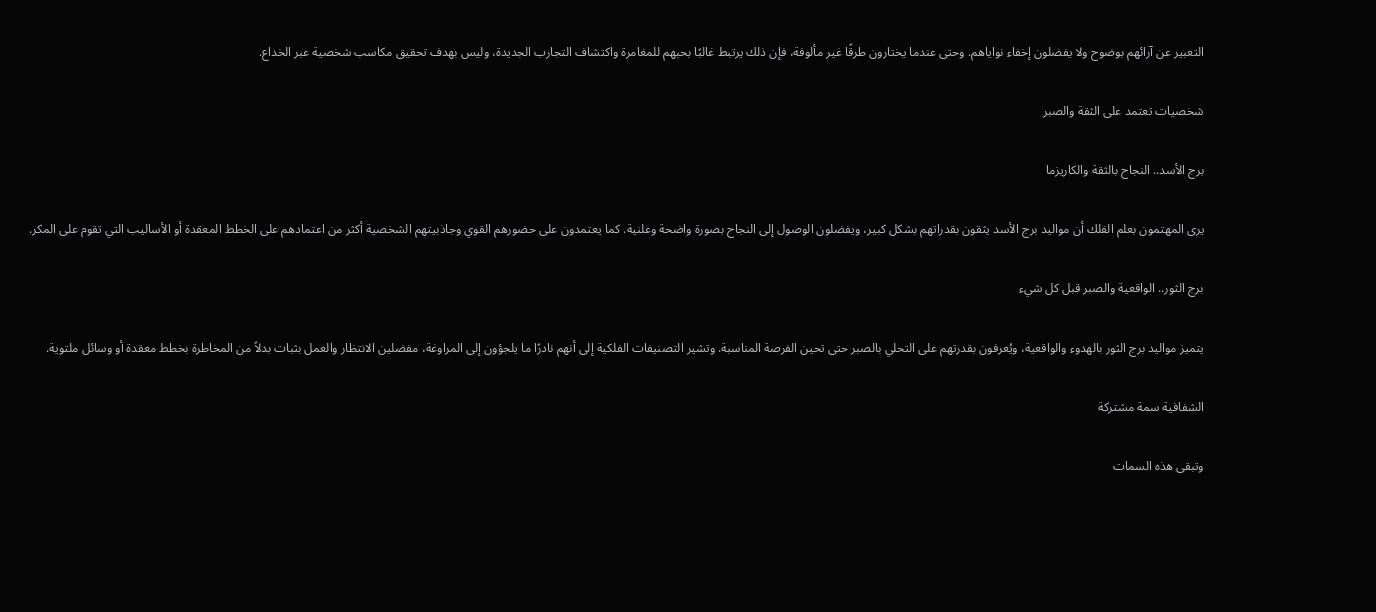التعبير عن آرائهم بوضوح ولا يفضلون إخفاء نواياهم. وحتى عندما يختارون طرقًا غير مألوفة، فإن ذلك يرتبط غالبًا بحبهم للمغامرة واكتشاف التجارب الجديدة، وليس بهدف تحقيق مكاسب شخصية عبر الخداع.

شخصيات تعتمد على الثقة والصبر

برج الأسد.. النجاح بالثقة والكاريزما

يرى المهتمون بعلم الفلك أن مواليد برج الأسد يثقون بقدراتهم بشكل كبير، ويفضلون الوصول إلى النجاح بصورة واضحة وعلنية. كما يعتمدون على حضورهم القوي وجاذبيتهم الشخصية أكثر من اعتمادهم على الخطط المعقدة أو الأساليب التي تقوم على المكر.

برج الثور.. الواقعية والصبر قبل كل شيء

يتميز مواليد برج الثور بالهدوء والواقعية، ويُعرفون بقدرتهم على التحلي بالصبر حتى تحين الفرصة المناسبة. وتشير التصنيفات الفلكية إلى أنهم نادرًا ما يلجؤون إلى المراوغة، مفضلين الانتظار والعمل بثبات بدلاً من المخاطرة بخطط معقدة أو وسائل ملتوية.

الشفافية سمة مشتركة

وتبقى هذه السمات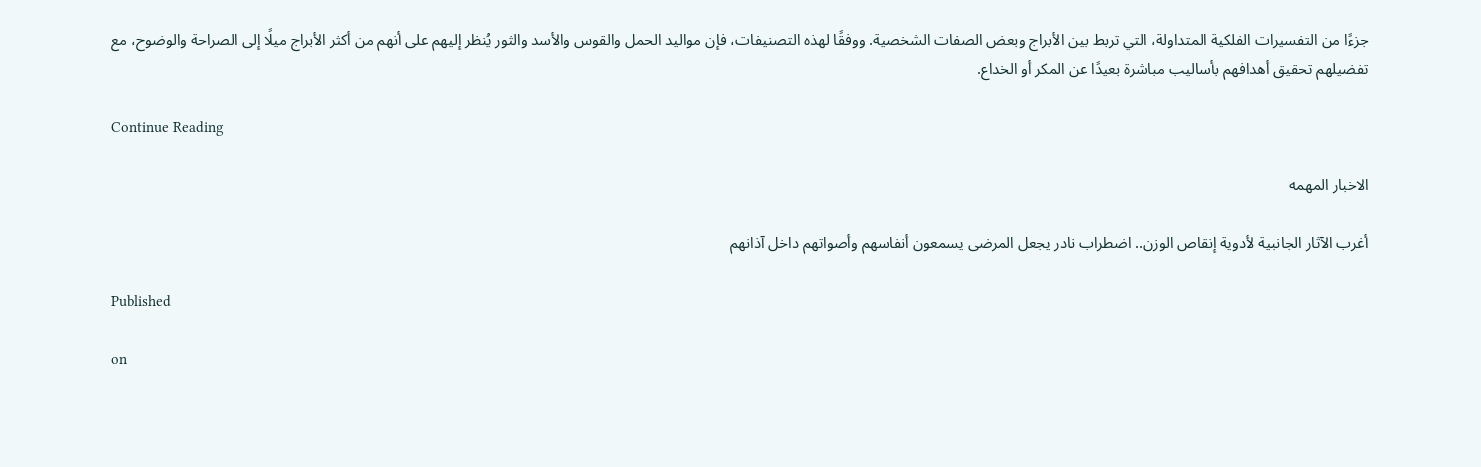جزءًا من التفسيرات الفلكية المتداولة، التي تربط بين الأبراج وبعض الصفات الشخصية. ووفقًا لهذه التصنيفات، فإن مواليد الحمل والقوس والأسد والثور يُنظر إليهم على أنهم من أكثر الأبراج ميلًا إلى الصراحة والوضوح، مع تفضيلهم تحقيق أهدافهم بأساليب مباشرة بعيدًا عن المكر أو الخداع.

Continue Reading

الاخبار المهمه

أغرب الآثار الجانبية لأدوية إنقاص الوزن.. اضطراب نادر يجعل المرضى يسمعون أنفاسهم وأصواتهم داخل آذانهم

Published

on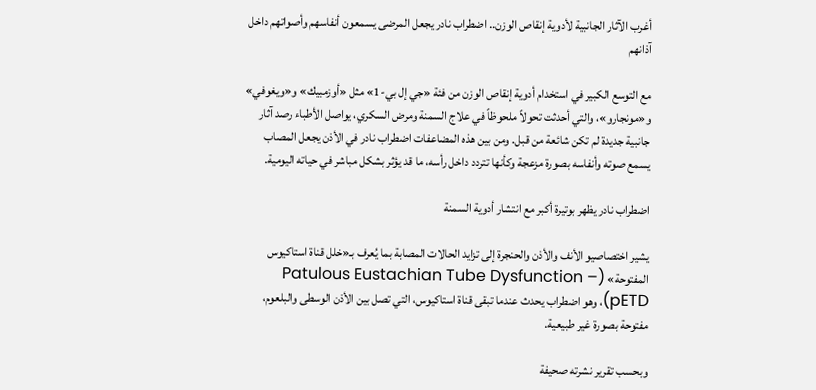أغرب الآثار الجانبية لأدوية إنقاص الوزن.. اضطراب نادر يجعل المرضى يسمعون أنفاسهم وأصواتهم داخل آذانهم

مع التوسع الكبير في استخدام أدوية إنقاص الوزن من فئة «جي إل بي-1» مثل «أوزمبيك» و«ويغوفي» و«مونجارو»، والتي أحدثت تحولاً ملحوظاً في علاج السمنة ومرض السكري، يواصل الأطباء رصد آثار جانبية جديدة لم تكن شائعة من قبل. ومن بين هذه المضاعفات اضطراب نادر في الأذن يجعل المصاب يسمع صوته وأنفاسه بصورة مزعجة وكأنها تتردد داخل رأسه، ما قد يؤثر بشكل مباشر في حياته اليومية.

اضطراب نادر يظهر بوتيرة أكبر مع انتشار أدوية السمنة

يشير اختصاصيو الأنف والأذن والحنجرة إلى تزايد الحالات المصابة بما يُعرف بـ«خلل قناة استاكيوس المفتوحة» (Patulous Eustachian Tube Dysfunction – pETD)، وهو اضطراب يحدث عندما تبقى قناة استاكيوس، التي تصل بين الأذن الوسطى والبلعوم، مفتوحة بصورة غير طبيعية.

وبحسب تقرير نشرته صحيفة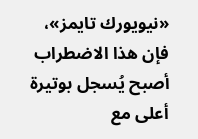«نيويورك تايمز»، فإن هذا الاضطراب أصبح يُسجل بوتيرة أعلى مع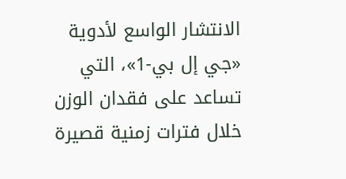الانتشار الواسع لأدوية «جي إل بي-1»، التي تساعد على فقدان الوزن خلال فترات زمنية قصيرة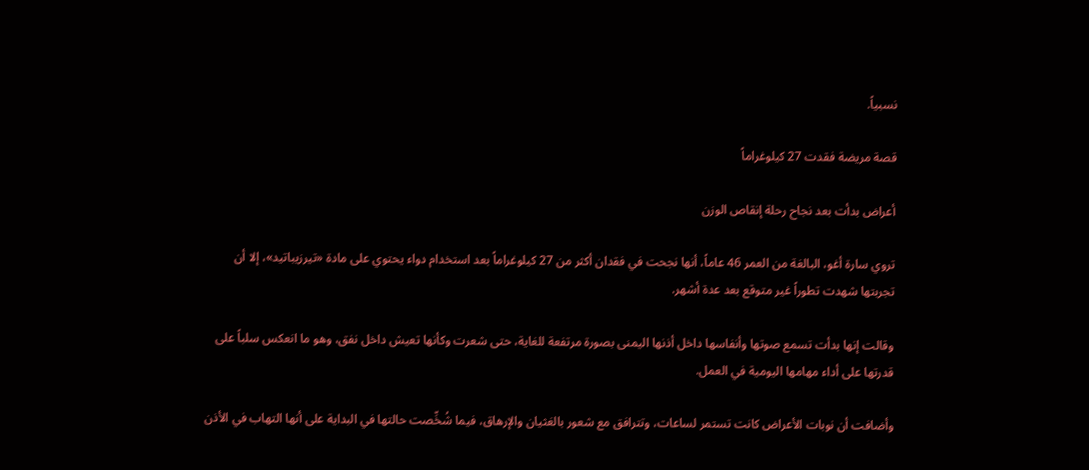نسبياً.

قصة مريضة فقدت 27 كيلوغراماً

أعراض بدأت بعد نجاح رحلة إنقاص الوزن

تروي سارة أغو، البالغة من العمر 46 عاماً، أنها نجحت في فقدان أكثر من 27 كيلوغراماً بعد استخدام دواء يحتوي على مادة «تيرزيباتيد»، إلا أن تجربتها شهدت تطوراً غير متوقع بعد عدة أشهر.

وقالت إنها بدأت تسمع صوتها وأنفاسها داخل أذنها اليمنى بصورة مرتفعة للغاية، حتى شعرت وكأنها تعيش داخل نفق، وهو ما انعكس سلباً على قدرتها على أداء مهامها اليومية في العمل.

وأضافت أن نوبات الأعراض كانت تستمر لساعات، وتترافق مع شعور بالغثيان والإرهاق، فيما شُخِّصت حالتها في البداية على أنها التهاب في الأذن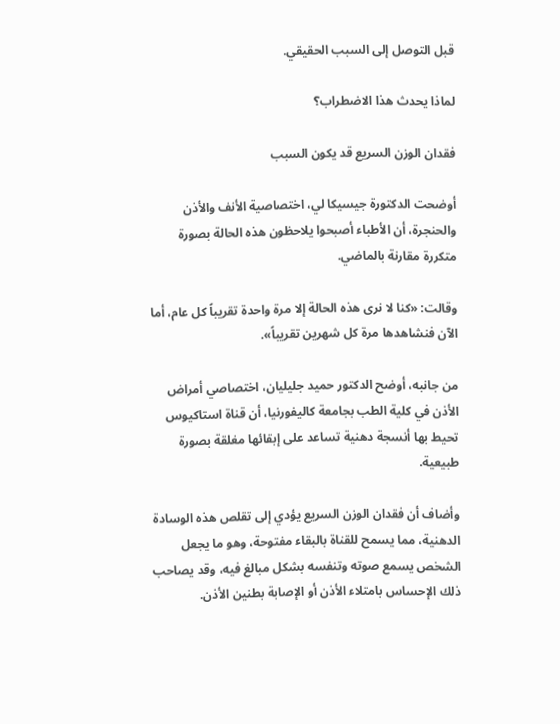قبل التوصل إلى السبب الحقيقي.

لماذا يحدث هذا الاضطراب؟

فقدان الوزن السريع قد يكون السبب

أوضحت الدكتورة جيسيكا لي، اختصاصية الأنف والأذن والحنجرة، أن الأطباء أصبحوا يلاحظون هذه الحالة بصورة متكررة مقارنة بالماضي.

وقالت: «كنا لا نرى هذه الحالة إلا مرة واحدة تقريباً كل عام، أما الآن فنشاهدها مرة كل شهرين تقريباً».

من جانبه، أوضح الدكتور حميد جليليان، اختصاصي أمراض الأذن في كلية الطب بجامعة كاليفورنيا، أن قناة استاكيوس تحيط بها أنسجة دهنية تساعد على إبقائها مغلقة بصورة طبيعية.

وأضاف أن فقدان الوزن السريع يؤدي إلى تقلص هذه الوسادة الدهنية، مما يسمح للقناة بالبقاء مفتوحة، وهو ما يجعل الشخص يسمع صوته وتنفسه بشكل مبالغ فيه، وقد يصاحب ذلك الإحساس بامتلاء الأذن أو الإصابة بطنين الأذن.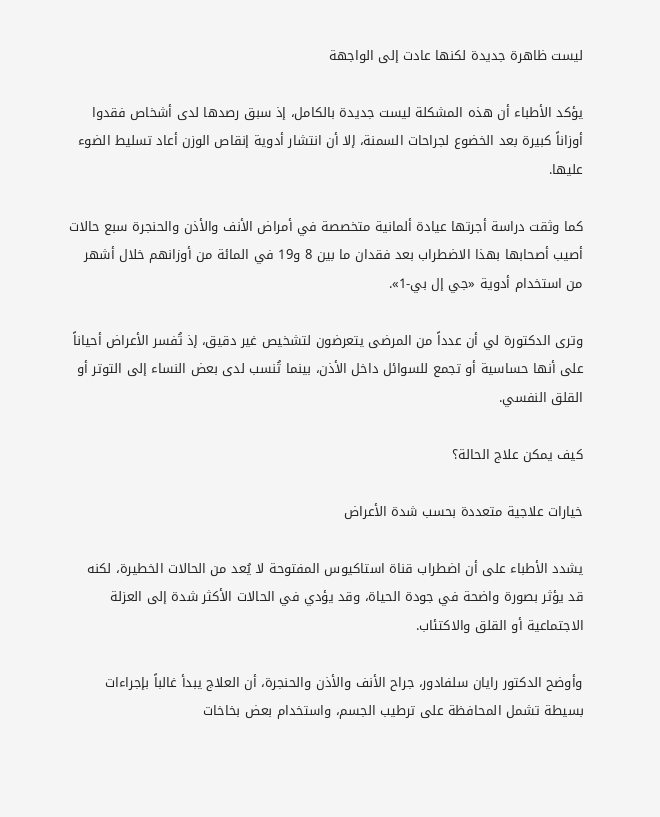ليست ظاهرة جديدة لكنها عادت إلى الواجهة

يؤكد الأطباء أن هذه المشكلة ليست جديدة بالكامل، إذ سبق رصدها لدى أشخاص فقدوا أوزاناً كبيرة بعد الخضوع لجراحات السمنة، إلا أن انتشار أدوية إنقاص الوزن أعاد تسليط الضوء عليها.

كما وثقت دراسة أجرتها عيادة ألمانية متخصصة في أمراض الأنف والأذن والحنجرة سبع حالات أصيب أصحابها بهذا الاضطراب بعد فقدان ما بين 8 و19 في المائة من أوزانهم خلال أشهر من استخدام أدوية «جي إل بي-1».

وترى الدكتورة لي أن عدداً من المرضى يتعرضون لتشخيص غير دقيق، إذ تُفسر الأعراض أحياناً على أنها حساسية أو تجمع للسوائل داخل الأذن، بينما تُنسب لدى بعض النساء إلى التوتر أو القلق النفسي.

كيف يمكن علاج الحالة؟

خيارات علاجية متعددة بحسب شدة الأعراض

يشدد الأطباء على أن اضطراب قناة استاكيوس المفتوحة لا يُعد من الحالات الخطيرة، لكنه قد يؤثر بصورة واضحة في جودة الحياة، وقد يؤدي في الحالات الأكثر شدة إلى العزلة الاجتماعية أو القلق والاكتئاب.

وأوضح الدكتور رايان سلفادور، جراح الأنف والأذن والحنجرة، أن العلاج يبدأ غالباً بإجراءات بسيطة تشمل المحافظة على ترطيب الجسم، واستخدام بعض بخاخات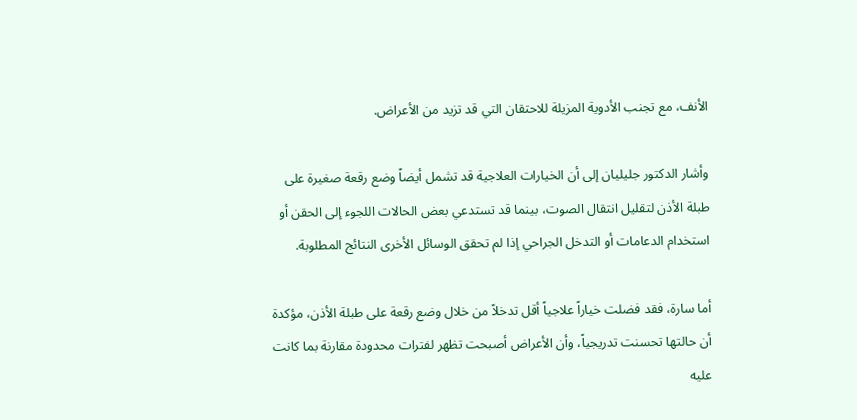الأنف، مع تجنب الأدوية المزيلة للاحتقان التي قد تزيد من الأعراض.

وأشار الدكتور جليليان إلى أن الخيارات العلاجية قد تشمل أيضاً وضع رقعة صغيرة على طبلة الأذن لتقليل انتقال الصوت، بينما قد تستدعي بعض الحالات اللجوء إلى الحقن أو استخدام الدعامات أو التدخل الجراحي إذا لم تحقق الوسائل الأخرى النتائج المطلوبة.

أما سارة، فقد فضلت خياراً علاجياً أقل تدخلاً من خلال وضع رقعة على طبلة الأذن، مؤكدة أن حالتها تحسنت تدريجياً، وأن الأعراض أصبحت تظهر لفترات محدودة مقارنة بما كانت عليه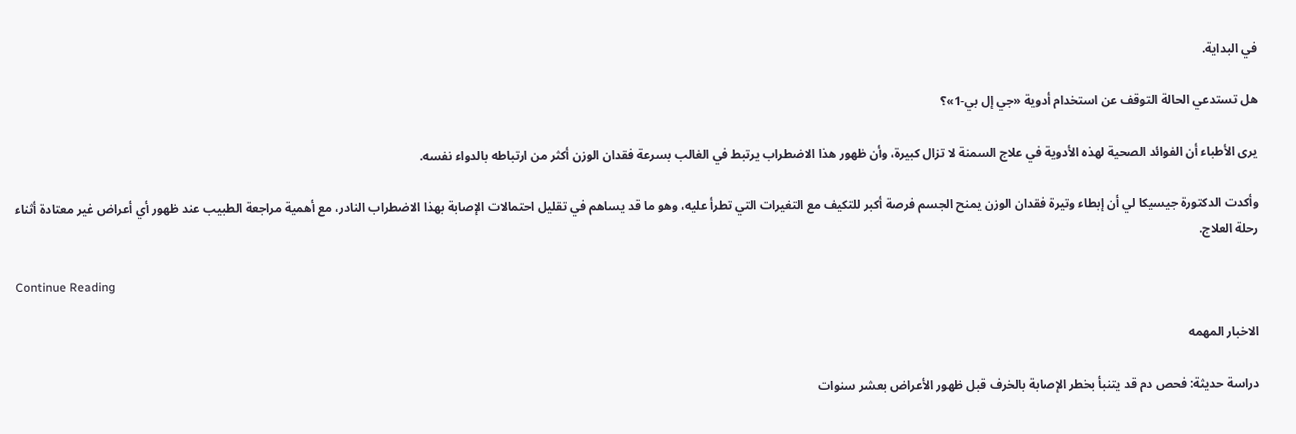في البداية.

هل تستدعي الحالة التوقف عن استخدام أدوية «جي إل بي-1»؟

يرى الأطباء أن الفوائد الصحية لهذه الأدوية في علاج السمنة لا تزال كبيرة، وأن ظهور هذا الاضطراب يرتبط في الغالب بسرعة فقدان الوزن أكثر من ارتباطه بالدواء نفسه.

وأكدت الدكتورة جيسيكا لي أن إبطاء وتيرة فقدان الوزن يمنح الجسم فرصة أكبر للتكيف مع التغيرات التي تطرأ عليه، وهو ما قد يساهم في تقليل احتمالات الإصابة بهذا الاضطراب النادر، مع أهمية مراجعة الطبيب عند ظهور أي أعراض غير معتادة أثناء رحلة العلاج.

Continue Reading

الاخبار المهمه

دراسة حديثة: فحص دم قد يتنبأ بخطر الإصابة بالخرف قبل ظهور الأعراض بعشر سنوات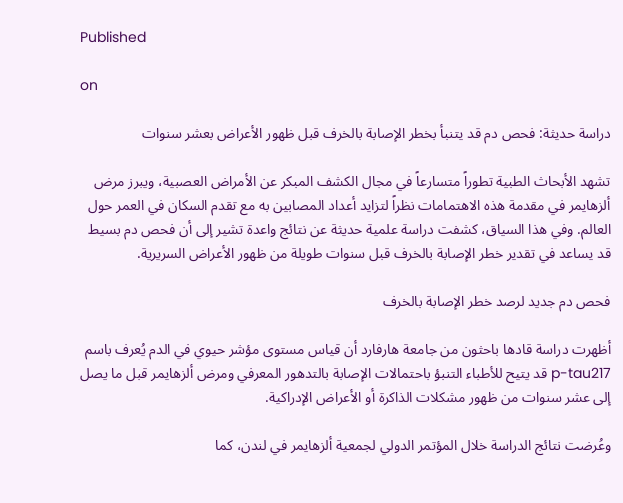Published

on

دراسة حديثة: فحص دم قد يتنبأ بخطر الإصابة بالخرف قبل ظهور الأعراض بعشر سنوات

تشهد الأبحاث الطبية تطوراً متسارعاً في مجال الكشف المبكر عن الأمراض العصبية، ويبرز مرض ألزهايمر في مقدمة هذه الاهتمامات نظراً لتزايد أعداد المصابين به مع تقدم السكان في العمر حول العالم. وفي هذا السياق، كشفت دراسة علمية حديثة عن نتائج واعدة تشير إلى أن فحص دم بسيط قد يساعد في تقدير خطر الإصابة بالخرف قبل سنوات طويلة من ظهور الأعراض السريرية.

فحص دم جديد لرصد خطر الإصابة بالخرف

أظهرت دراسة قادها باحثون من جامعة هارفارد أن قياس مستوى مؤشر حيوي في الدم يُعرف باسم p-tau217 قد يتيح للأطباء التنبؤ باحتمالات الإصابة بالتدهور المعرفي ومرض ألزهايمر قبل ما يصل إلى عشر سنوات من ظهور مشكلات الذاكرة أو الأعراض الإدراكية.

وعُرضت نتائج الدراسة خلال المؤتمر الدولي لجمعية ألزهايمر في لندن، كما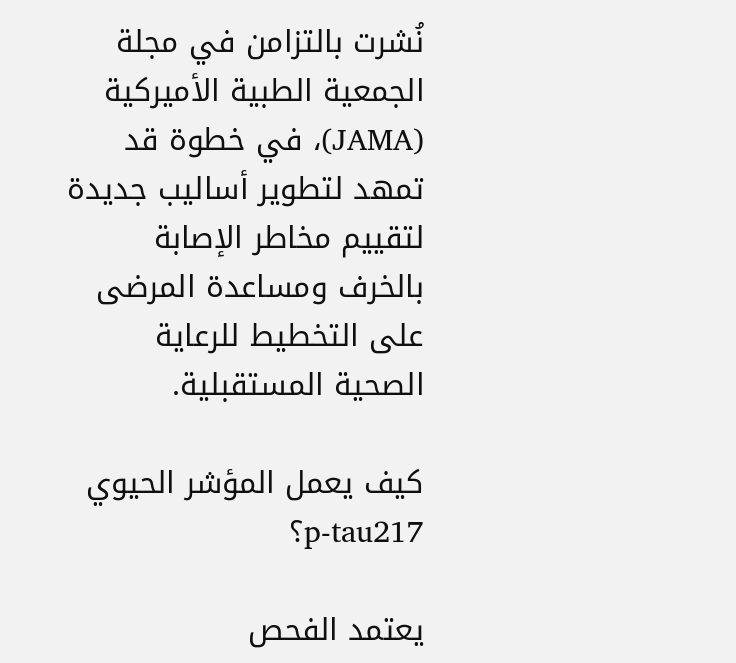نُشرت بالتزامن في مجلة الجمعية الطبية الأميركية (JAMA)، في خطوة قد تمهد لتطوير أساليب جديدة لتقييم مخاطر الإصابة بالخرف ومساعدة المرضى على التخطيط للرعاية الصحية المستقبلية.

كيف يعمل المؤشر الحيوي p-tau217؟

يعتمد الفحص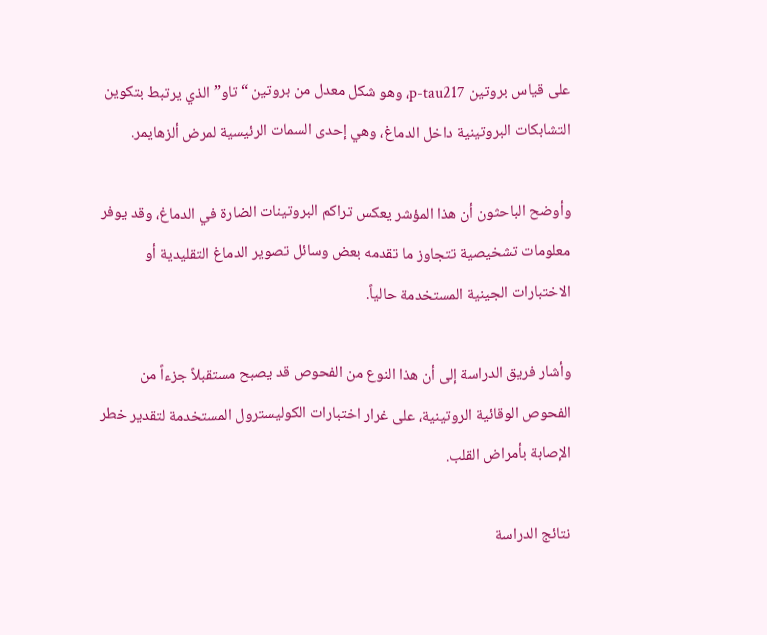على قياس بروتين p-tau217، وهو شكل معدل من بروتين “تاو” الذي يرتبط بتكوين التشابكات البروتينية داخل الدماغ، وهي إحدى السمات الرئيسية لمرض ألزهايمر.

وأوضح الباحثون أن هذا المؤشر يعكس تراكم البروتينات الضارة في الدماغ، وقد يوفر معلومات تشخيصية تتجاوز ما تقدمه بعض وسائل تصوير الدماغ التقليدية أو الاختبارات الجينية المستخدمة حالياً.

وأشار فريق الدراسة إلى أن هذا النوع من الفحوص قد يصبح مستقبلاً جزءاً من الفحوص الوقائية الروتينية، على غرار اختبارات الكوليسترول المستخدمة لتقدير خطر الإصابة بأمراض القلب.

نتائج الدراسة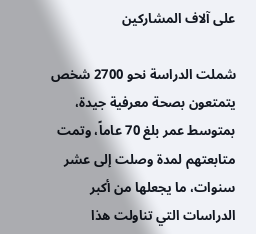على آلاف المشاركين

شملت الدراسة نحو 2700 شخص يتمتعون بصحة معرفية جيدة، بمتوسط عمر بلغ 70 عاماً، وتمت متابعتهم لمدة وصلت إلى عشر سنوات، ما يجعلها من أكبر الدراسات التي تناولت هذا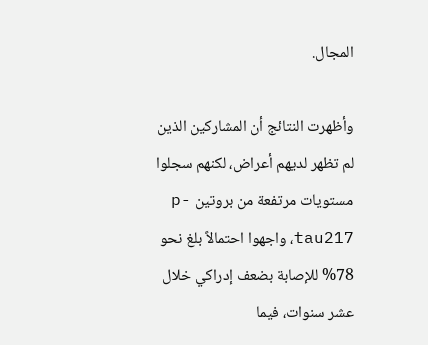المجال.

وأظهرت النتائج أن المشاركين الذين لم تظهر لديهم أعراض، لكنهم سجلوا مستويات مرتفعة من بروتين p-tau217، واجهوا احتمالاً بلغ نحو 78% للإصابة بضعف إدراكي خلال عشر سنوات، فيما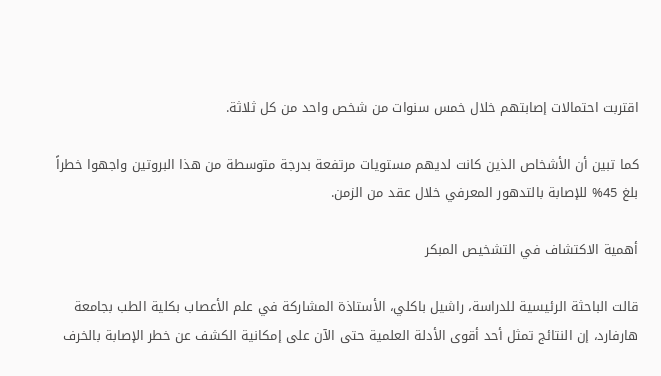اقتربت احتمالات إصابتهم خلال خمس سنوات من شخص واحد من كل ثلاثة.

كما تبين أن الأشخاص الذين كانت لديهم مستويات مرتفعة بدرجة متوسطة من هذا البروتين واجهوا خطراً بلغ 45% للإصابة بالتدهور المعرفي خلال عقد من الزمن.

أهمية الاكتشاف في التشخيص المبكر

قالت الباحثة الرئيسية للدراسة، راشيل باكلي، الأستاذة المشاركة في علم الأعصاب بكلية الطب بجامعة هارفارد، إن النتائج تمثل أحد أقوى الأدلة العلمية حتى الآن على إمكانية الكشف عن خطر الإصابة بالخرف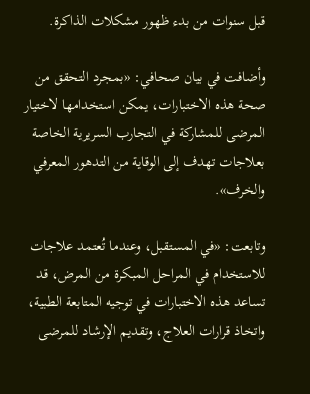قبل سنوات من بدء ظهور مشكلات الذاكرة.

وأضافت في بيان صحافي: «بمجرد التحقق من صحة هذه الاختبارات، يمكن استخدامها لاختيار المرضى للمشاركة في التجارب السريرية الخاصة بعلاجات تهدف إلى الوقاية من التدهور المعرفي والخرف».

وتابعت: «في المستقبل، وعندما تُعتمد علاجات للاستخدام في المراحل المبكرة من المرض، قد تساعد هذه الاختبارات في توجيه المتابعة الطبية، واتخاذ قرارات العلاج، وتقديم الإرشاد للمرضى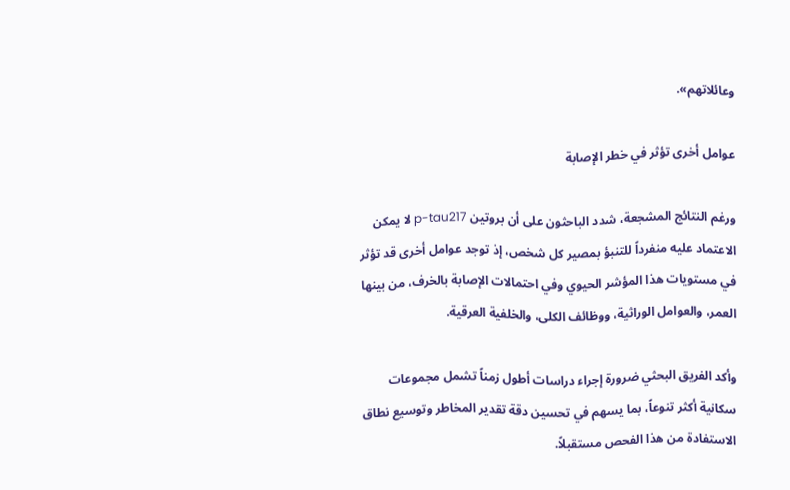وعائلاتهم».

عوامل أخرى تؤثر في خطر الإصابة

ورغم النتائج المشجعة، شدد الباحثون على أن بروتين p-tau217 لا يمكن الاعتماد عليه منفرداً للتنبؤ بمصير كل شخص، إذ توجد عوامل أخرى قد تؤثر في مستويات هذا المؤشر الحيوي وفي احتمالات الإصابة بالخرف، من بينها العمر، والعوامل الوراثية، ووظائف الكلى، والخلفية العرقية.

وأكد الفريق البحثي ضرورة إجراء دراسات أطول زمناً تشمل مجموعات سكانية أكثر تنوعاً، بما يسهم في تحسين دقة تقدير المخاطر وتوسيع نطاق الاستفادة من هذا الفحص مستقبلاً.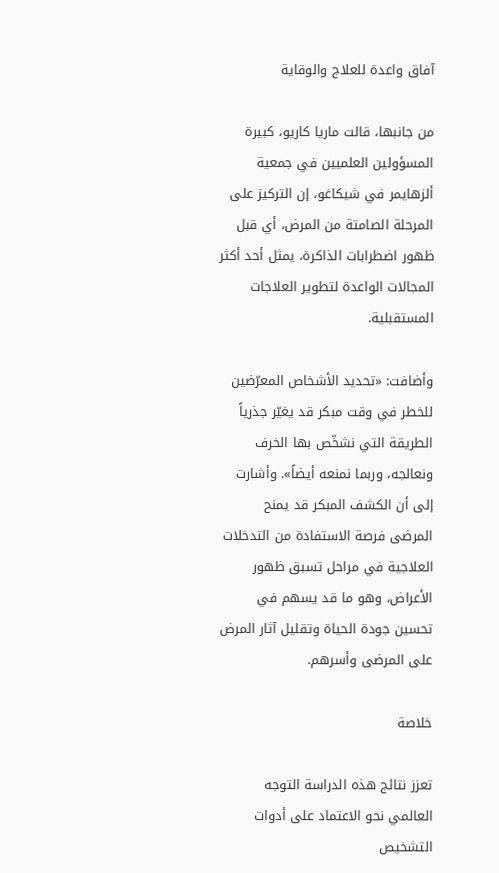آفاق واعدة للعلاج والوقاية

من جانبها، قالت ماريا كاريو، كبيرة المسؤولين العلميين في جمعية ألزهايمر في شيكاغو، إن التركيز على المرحلة الصامتة من المرض، أي قبل ظهور اضطرابات الذاكرة، يمثل أحد أكثر المجالات الواعدة لتطوير العلاجات المستقبلية.

وأضافت: «تحديد الأشخاص المعرّضين للخطر في وقت مبكر قد يغيّر جذرياً الطريقة التي نشخّص بها الخرف ونعالجه، وربما نمنعه أيضاً». وأشارت إلى أن الكشف المبكر قد يمنح المرضى فرصة الاستفادة من التدخلات العلاجية في مراحل تسبق ظهور الأعراض، وهو ما قد يسهم في تحسين جودة الحياة وتقليل آثار المرض على المرضى وأسرهم.

خلاصة

تعزز نتائج هذه الدراسة التوجه العالمي نحو الاعتماد على أدوات التشخيص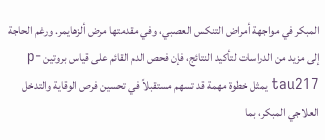المبكر في مواجهة أمراض التنكس العصبي، وفي مقدمتها مرض ألزهايمر. ورغم الحاجة إلى مزيد من الدراسات لتأكيد النتائج، فإن فحص الدم القائم على قياس بروتين p-tau217 يمثل خطوة مهمة قد تسهم مستقبلاً في تحسين فرص الوقاية والتدخل العلاجي المبكر، بما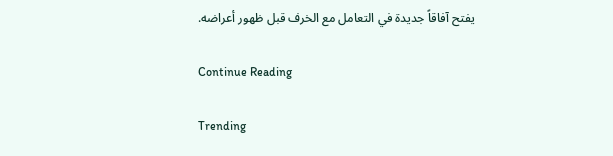يفتح آفاقاً جديدة في التعامل مع الخرف قبل ظهور أعراضه.

Continue Reading

Trending